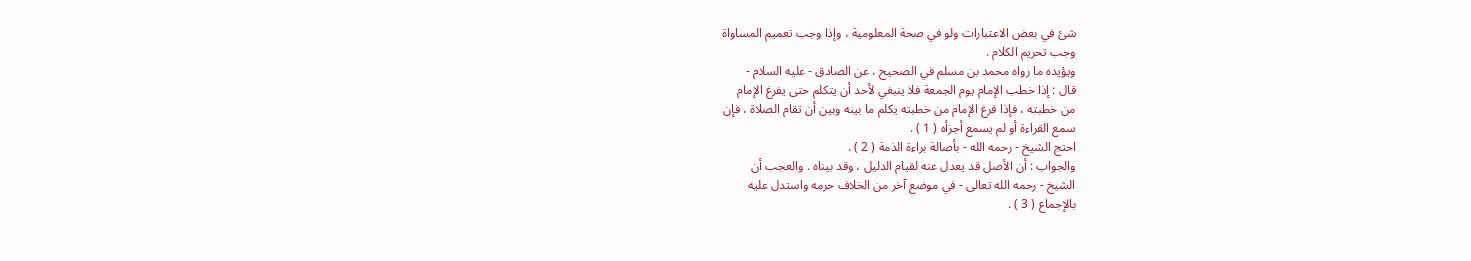شئ في بعض الاعتبارات ولو في صحة المعلومية ، وإذا وجب تعميم المساواة
وجب تحريم الكلام .
ويؤيده ما رواه محمد بن مسلم في الصحيح ، عن الصادق - عليه السلام -
قال : إذا خطب الإمام يوم الجمعة فلا ينبغي لأحد أن يتكلم حتى يفرغ الإمام
من خطبته ، فإذا فرغ الإمام من خطبته يكلم ما بينه وبين أن تقام الصلاة ، فإن
سمع القراءة أو لم يسمع أجزأه ( 1 ) .
احتج الشيخ - رحمه الله - بأصالة براءة الذمة ( 2 ) .
والجواب : أن الأصل قد يعدل عنه لقيام الدليل ، وقد بيناه . والعجب أن
الشيخ - رحمه الله تعالى - في موضع آخر من الخلاف حرمه واستدل عليه
بالإجماع ( 3 ) .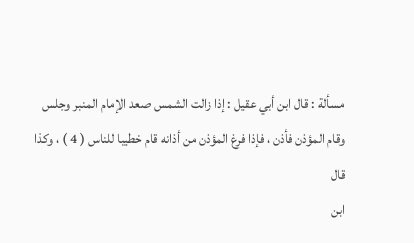مسألة : قال ابن أبي عقيل : إذا زالت الشمس صعد الإمام المنبر وجلس
وقام المؤذن فأذن ، فإذا فرغ المؤذن من أذانه قام خطيبا للناس ( 4 ) ، وكذا قال
ابن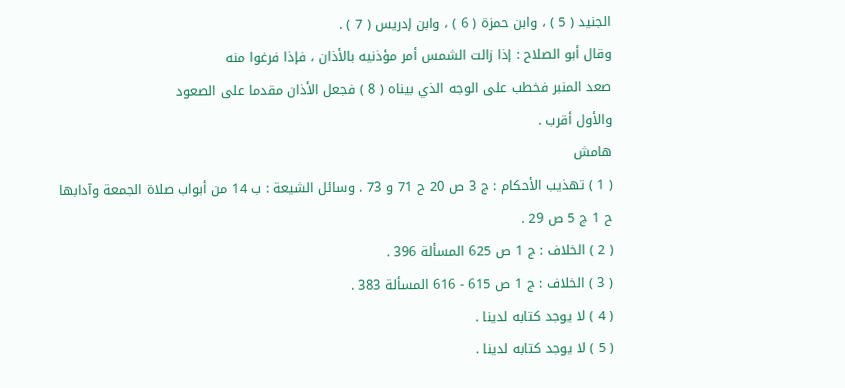الجنيد ( 5 ) ، وابن حمزة ( 6 ) ، وابن إدريس ( 7 ) .
وقال أبو الصلاح : إذا زالت الشمس أمر مؤذنيه بالأذان ، فإذا فرغوا منه
صعد المنبر فخطب على الوجه الذي بيناه ( 8 ) فجعل الأذان مقدما على الصعود
والأول أقرب .
هامش
( 1 ) تهذيب الأحكام : ج 3 ص 20 ح 71 و 73 . وسائل الشيعة : ب 14 من أبواب صلاة الجمعة وآدابها
ح 1 ج 5 ص 29 .
( 2 ) الخلاف : ج 1 ص 625 المسألة 396 .
( 3 ) الخلاف : ج 1 ص 615 - 616 المسألة 383 .
( 4 ) لا يوجد كتابه لدينا .
( 5 ) لا يوجد كتابه لدينا .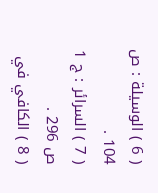( 6 ) الوسيلة : ص 104 .
( 7 ) السرائر : ج 1 ص 296 .
( 8 ) الكافي في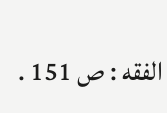الفقه : ص 151 .